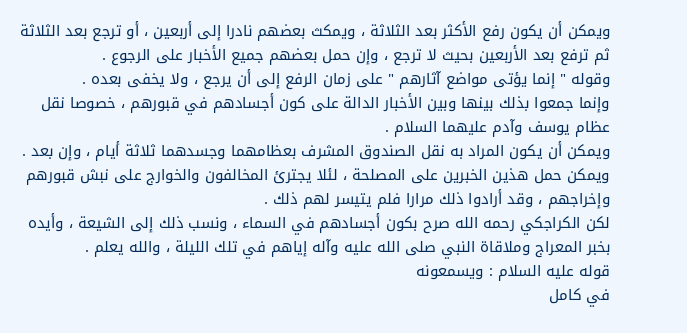ويمكن أن يكون رفع الأكثر بعد الثلاثة ، ويمكث بعضهم نادرا إلى أربعين ، أو ترجع بعد الثلاثة ثم ترفع بعد الأربعين بحيث لا ترجع ، وإن حمل بعضهم جميع الأخبار على الرجوع .
وقوله " إنما يؤتى مواضع آثارهم " على زمان الرفع إلى أن يرجع ، ولا يخفى بعده .
وإنما جمعوا بذلك بينها وبين الأخبار الدالة على كون أجسادهم في قبورهم ، خصوصا نقل عظام يوسف وآدم عليهما السلام .
ويمكن أن يكون المراد به نقل الصندوق المشرف بعظامهما وجسدهما ثلاثة أيام ، وإن بعد .
ويمكن حمل هذين الخبرين على المصلحة ، لئلا يجترئ المخالفون والخوارج على نبش قبورهم وإخراجهم ، وقد أرادوا ذلك مرارا فلم يتيسر لهم ذلك .
لكن الكراجكي رحمه الله صرح بكون أجسادهم في السماء ، ونسب ذلك إلى الشيعة ، وأيده بخبر المعراج وملاقاة النبي صلى الله عليه وآله إياهم في تلك الليلة ، والله يعلم .
قوله عليه السلام : ويسمعونه
في كامل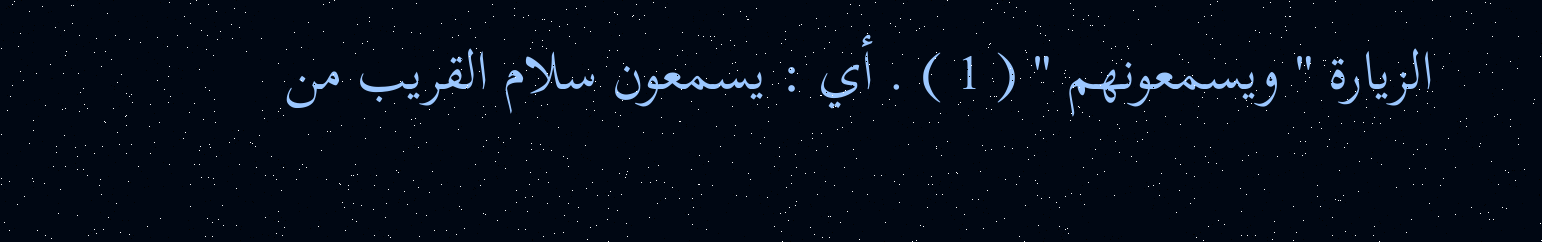الزيارة " ويسمعونهم " ( 1 ) . أي : يسمعون سلام القريب من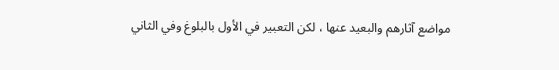مواضع آثارهم والبعيد عنها ، لكن التعبير في الأول بالبلوغ وفي الثاني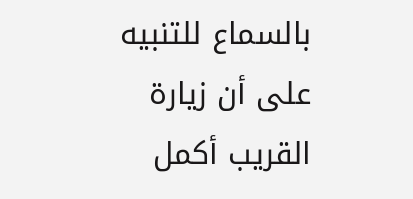بالسماع للتنبيه على أن زيارة القريب أكمل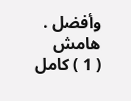وأفضل .
هامش
( 1 ) كامل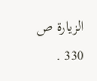الزيارة ص 330 .